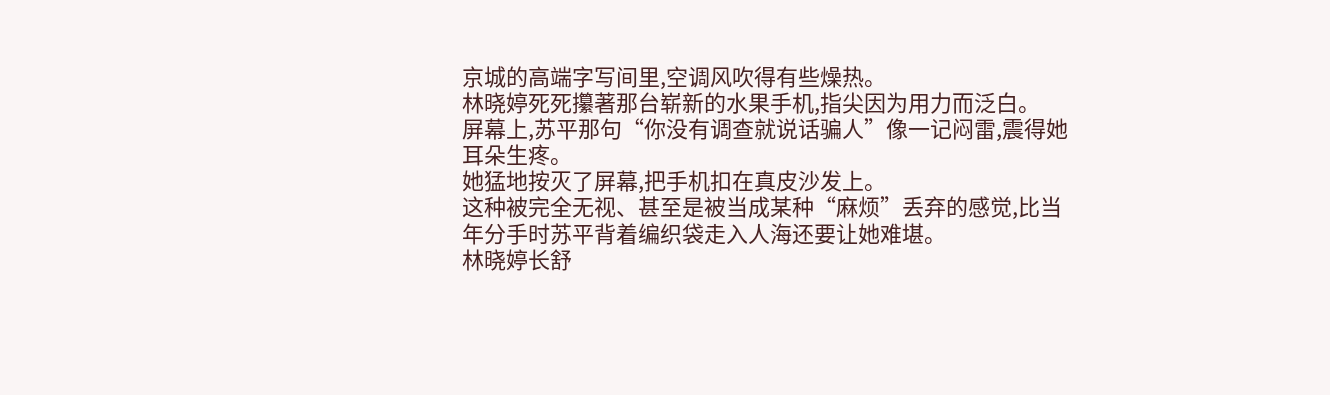京城的高端字写间里,空调风吹得有些燥热。
林晓婷死死攥著那台崭新的水果手机,指尖因为用力而泛白。
屏幕上,苏平那句“你没有调查就说话骗人”像一记闷雷,震得她耳朵生疼。
她猛地按灭了屏幕,把手机扣在真皮沙发上。
这种被完全无视、甚至是被当成某种“麻烦”丢弃的感觉,比当年分手时苏平背着编织袋走入人海还要让她难堪。
林晓婷长舒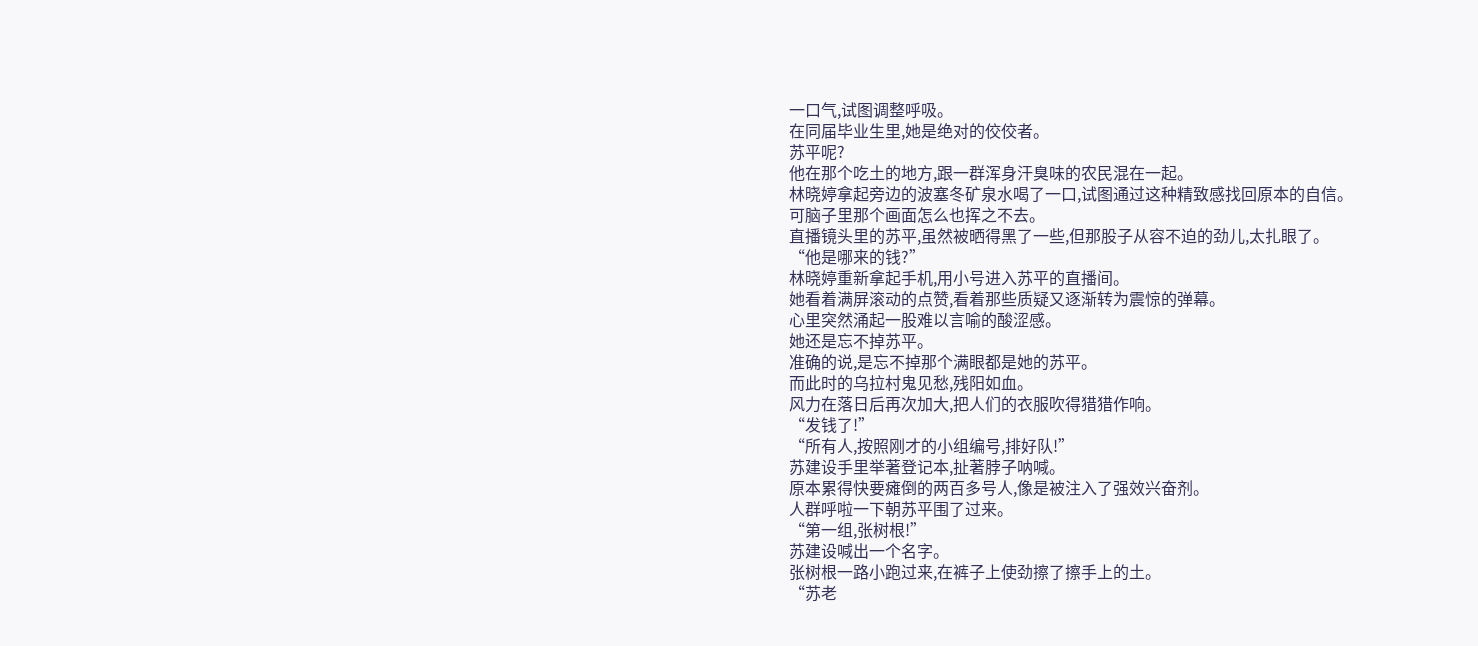一口气,试图调整呼吸。
在同届毕业生里,她是绝对的佼佼者。
苏平呢?
他在那个吃土的地方,跟一群浑身汗臭味的农民混在一起。
林晓婷拿起旁边的波塞冬矿泉水喝了一口,试图通过这种精致感找回原本的自信。
可脑子里那个画面怎么也挥之不去。
直播镜头里的苏平,虽然被晒得黑了一些,但那股子从容不迫的劲儿,太扎眼了。
“他是哪来的钱?”
林晓婷重新拿起手机,用小号进入苏平的直播间。
她看着满屏滚动的点赞,看着那些质疑又逐渐转为震惊的弹幕。
心里突然涌起一股难以言喻的酸涩感。
她还是忘不掉苏平。
准确的说,是忘不掉那个满眼都是她的苏平。
而此时的乌拉村鬼见愁,残阳如血。
风力在落日后再次加大,把人们的衣服吹得猎猎作响。
“发钱了!”
“所有人,按照刚才的小组编号,排好队!”
苏建设手里举著登记本,扯著脖子呐喊。
原本累得快要瘫倒的两百多号人,像是被注入了强效兴奋剂。
人群呼啦一下朝苏平围了过来。
“第一组,张树根!”
苏建设喊出一个名字。
张树根一路小跑过来,在裤子上使劲擦了擦手上的土。
“苏老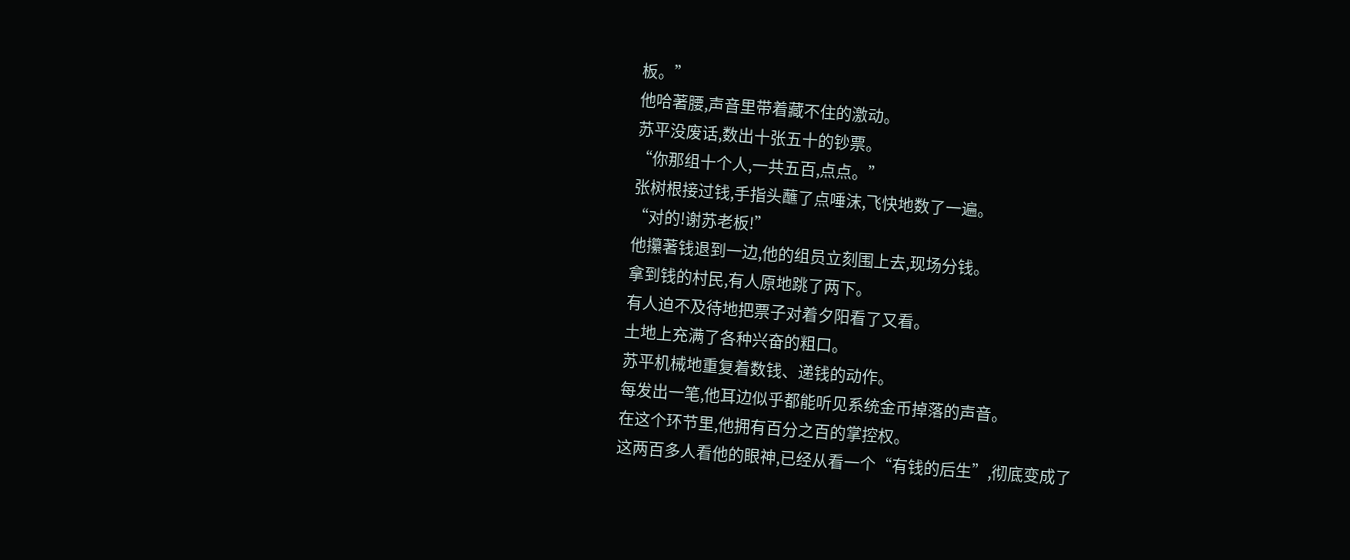板。”
他哈著腰,声音里带着藏不住的激动。
苏平没废话,数出十张五十的钞票。
“你那组十个人,一共五百,点点。”
张树根接过钱,手指头蘸了点唾沫,飞快地数了一遍。
“对的!谢苏老板!”
他攥著钱退到一边,他的组员立刻围上去,现场分钱。
拿到钱的村民,有人原地跳了两下。
有人迫不及待地把票子对着夕阳看了又看。
土地上充满了各种兴奋的粗口。
苏平机械地重复着数钱、递钱的动作。
每发出一笔,他耳边似乎都能听见系统金币掉落的声音。
在这个环节里,他拥有百分之百的掌控权。
这两百多人看他的眼神,已经从看一个“有钱的后生”,彻底变成了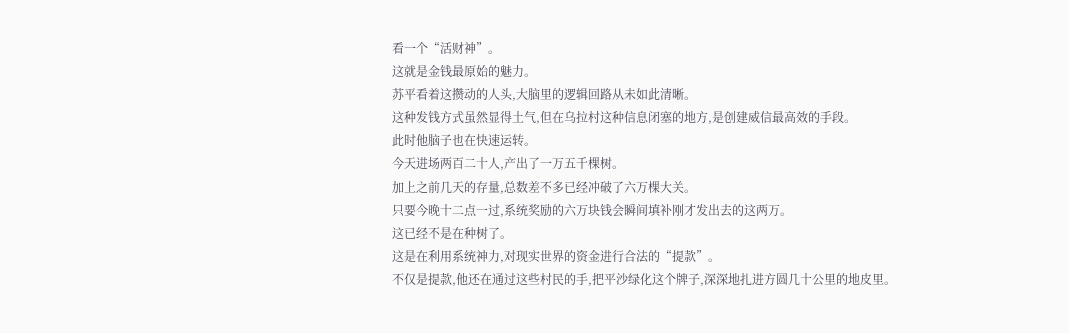看一个“活财神”。
这就是金钱最原始的魅力。
苏平看着这攒动的人头,大脑里的逻辑回路从未如此清晰。
这种发钱方式虽然显得土气,但在乌拉村这种信息闭塞的地方,是创建威信最高效的手段。
此时他脑子也在快速运转。
今天进场两百二十人,产出了一万五千棵树。
加上之前几天的存量,总数差不多已经冲破了六万棵大关。
只要今晚十二点一过,系统奖励的六万块钱会瞬间填补刚才发出去的这两万。
这已经不是在种树了。
这是在利用系统神力,对现实世界的资金进行合法的“提款”。
不仅是提款,他还在通过这些村民的手,把平沙绿化这个牌子,深深地扎进方圆几十公里的地皮里。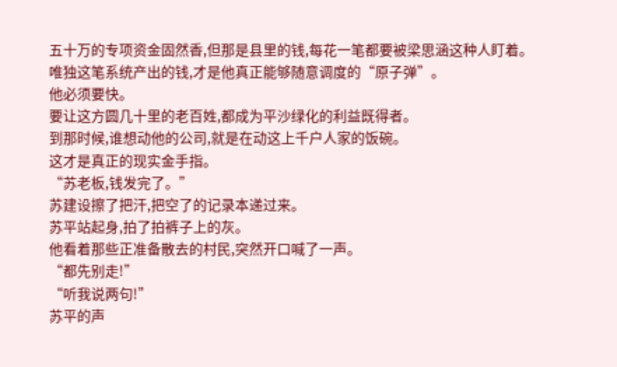五十万的专项资金固然香,但那是县里的钱,每花一笔都要被梁思涵这种人盯着。
唯独这笔系统产出的钱,才是他真正能够随意调度的“原子弹”。
他必须要快。
要让这方圆几十里的老百姓,都成为平沙绿化的利益既得者。
到那时候,谁想动他的公司,就是在动这上千户人家的饭碗。
这才是真正的现实金手指。
“苏老板,钱发完了。”
苏建设擦了把汗,把空了的记录本递过来。
苏平站起身,拍了拍裤子上的灰。
他看着那些正准备散去的村民,突然开口喊了一声。
“都先别走!”
“听我说两句!”
苏平的声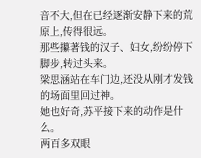音不大,但在已经逐渐安静下来的荒原上,传得很远。
那些攥著钱的汉子、妇女,纷纷停下脚步,转过头来。
梁思涵站在车门边,还没从刚才发钱的场面里回过神。
她也好奇,苏平接下来的动作是什么。
两百多双眼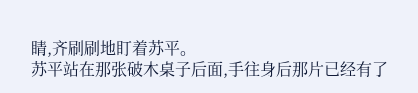睛,齐刷刷地盯着苏平。
苏平站在那张破木桌子后面,手往身后那片已经有了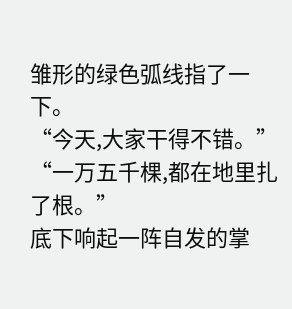雏形的绿色弧线指了一下。
“今天,大家干得不错。”
“一万五千棵,都在地里扎了根。”
底下响起一阵自发的掌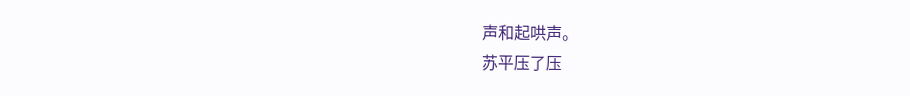声和起哄声。
苏平压了压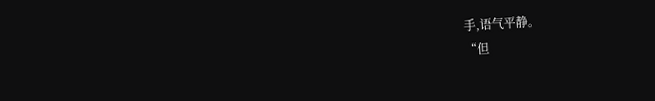手,语气平静。
“但